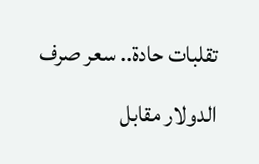تقلبات حادة.. سعر صرف الدولار مقابل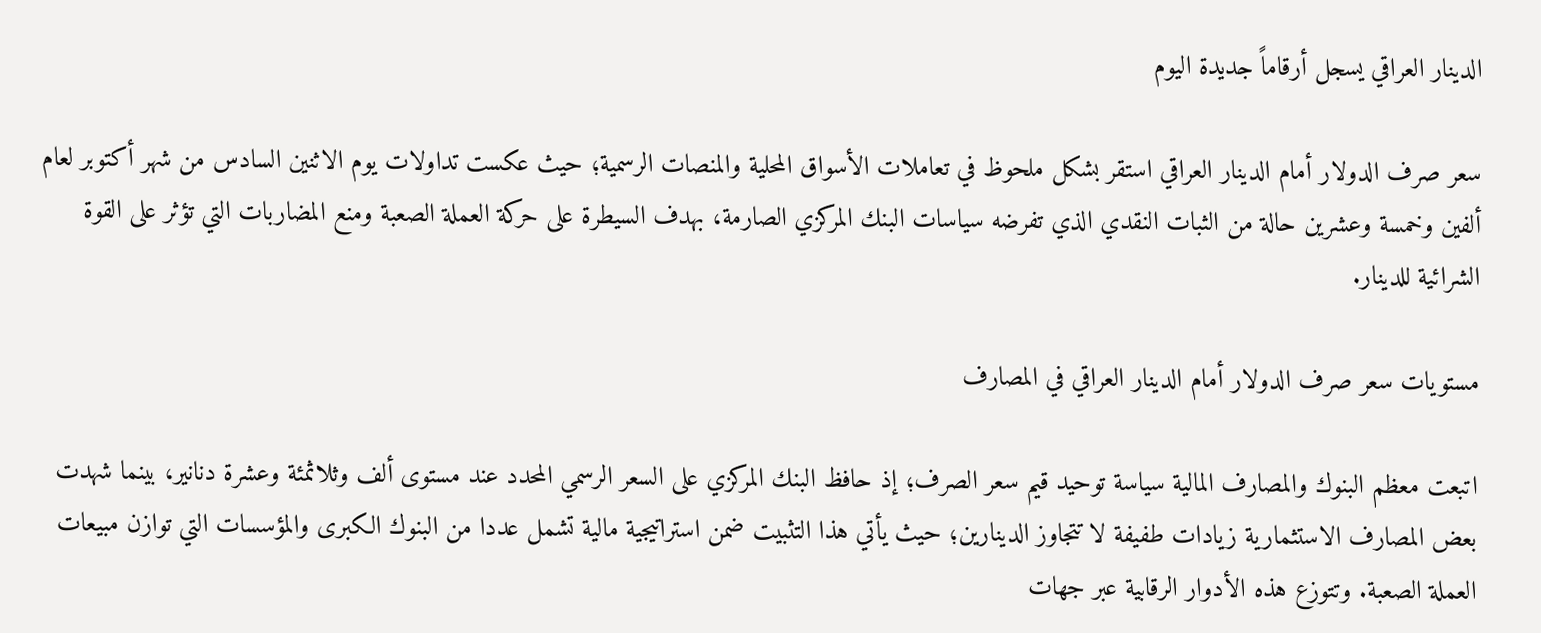الدينار العراقي يسجل أرقاماً جديدة اليوم

سعر صرف الدولار أمام الدينار العراقي استقر بشكل ملحوظ في تعاملات الأسواق المحلية والمنصات الرسمية؛ حيث عكست تداولات يوم الاثنين السادس من شهر أكتوبر لعام ألفين وخمسة وعشرين حالة من الثبات النقدي الذي تفرضه سياسات البنك المركزي الصارمة، بهدف السيطرة على حركة العملة الصعبة ومنع المضاربات التي تؤثر على القوة الشرائية للدينار.

مستويات سعر صرف الدولار أمام الدينار العراقي في المصارف

اتبعت معظم البنوك والمصارف المالية سياسة توحيد قيم سعر الصرف؛ إذ حافظ البنك المركزي على السعر الرسمي المحدد عند مستوى ألف وثلاثمئة وعشرة دنانير، بينما شهدت بعض المصارف الاستثمارية زيادات طفيفة لا تتجاوز الدينارين؛ حيث يأتي هذا التثبيت ضمن استراتيجية مالية تشمل عددا من البنوك الكبرى والمؤسسات التي توازن مبيعات العملة الصعبة. وتتوزع هذه الأدوار الرقابية عبر جهات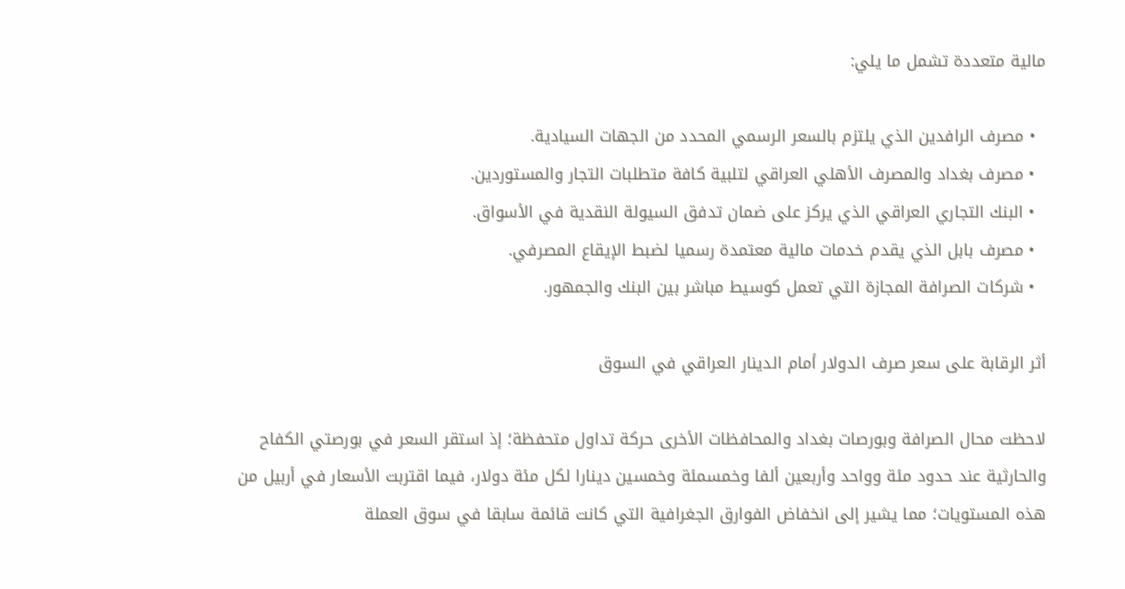مالية متعددة تشمل ما يلي:

  • مصرف الرافدين الذي يلتزم بالسعر الرسمي المحدد من الجهات السيادية.
  • مصرف بغداد والمصرف الأهلي العراقي لتلبية كافة متطلبات التجار والمستوردين.
  • البنك التجاري العراقي الذي يركز على ضمان تدفق السيولة النقدية في الأسواق.
  • مصرف بابل الذي يقدم خدمات مالية معتمدة رسميا لضبط الإيقاع المصرفي.
  • شركات الصرافة المجازة التي تعمل كوسيط مباشر بين البنك والجمهور.

أثر الرقابة على سعر صرف الدولار أمام الدينار العراقي في السوق

لاحظت محال الصرافة وبورصات بغداد والمحافظات الأخرى حركة تداول متحفظة؛ إذ استقر السعر في بورصتي الكفاح والحارثية عند حدود مئة وواحد وأربعين ألفا وخمسمئة وخمسين دينارا لكل مئة دولار، فيما اقتربت الأسعار في أربيل من هذه المستويات؛ مما يشير إلى انخفاض الفوارق الجغرافية التي كانت قائمة سابقا في سوق العملة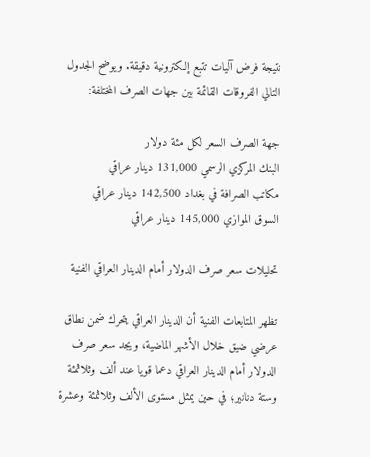نتيجة فرض آليات تتبع إلكترونية دقيقة. ويوضح الجدول التالي الفروقات القائمة بين جهات الصرف المختلفة:

جهة الصرف السعر لكل مئة دولار
البنك المركزي الرسمي 131,000 دينار عراقي
مكاتب الصرافة في بغداد 142,500 دينار عراقي
السوق الموازي 145,000 دينار عراقي

تحليلات سعر صرف الدولار أمام الدينار العراقي الفنية

تظهر المتابعات الفنية أن الدينار العراقي يتحرك ضمن نطاق عرضي ضيق خلال الأشهر الماضية، ويجد سعر صرف الدولار أمام الدينار العراقي دعما قويا عند ألف وثلاثمئة وستة دنانير؛ في حين يمثل مستوى الألف وثلاثمئة وعشرة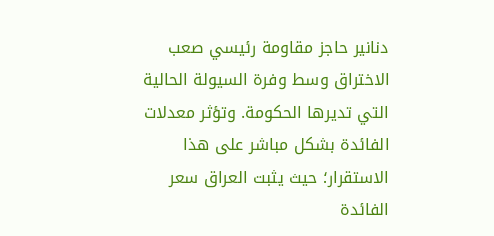دنانير حاجز مقاومة رئيسي صعب الاختراق وسط وفرة السيولة الحالية التي تديرها الحكومة. وتؤثر معدلات الفائدة بشكل مباشر على هذا الاستقرار؛ حيث يثبت العراق سعر الفائدة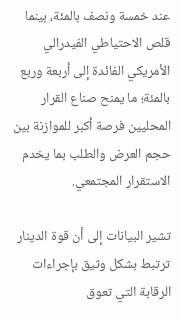عند خمسة ونصف بالمئة، بينما قلص الاحتياطي الفيدرالي الأمريكي الفائدة إلى أربعة وربع بالمئة؛ ما يمنح صناع القرار المحليين فرصة أكبر للموازنة بين حجم العرض والطلب بما يخدم الاستقرار المجتمعي.

تشير البيانات إلى أن قوة الدينار ترتبط بشكل وثيق بإجراءات الرقابة التي تعوق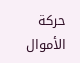حركة الأموال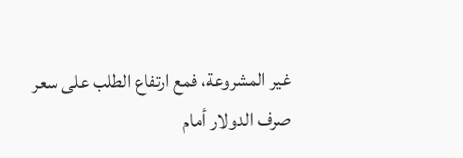غير المشروعة، فمع ارتفاع الطلب على سعر صرف الدولار أمام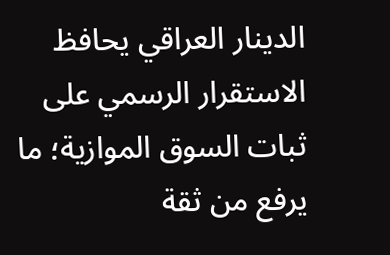الدينار العراقي يحافظ الاستقرار الرسمي على ثبات السوق الموازية؛ ما يرفع من ثقة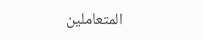المتعاملين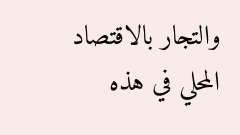والتجار بالاقتصاد المحلي في هذه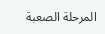المرحلة الصعبة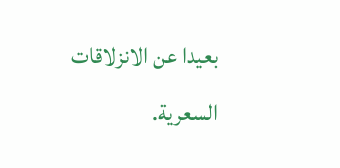بعيدا عن الانزلاقات السعرية.